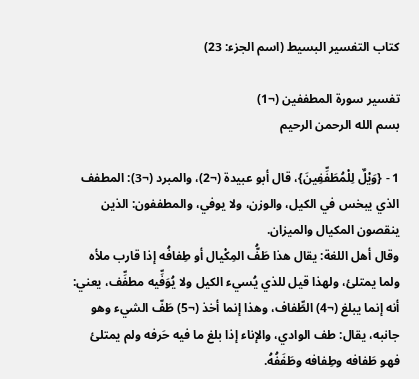كتاب التفسير البسيط (اسم الجزء: 23)

تفسير سورة المطففين (¬1)
بسم الله الرحمن الرحيم

1 - {وَيْلٌ لِلْمُطَفِّفِينَ}، قال أبو عبيدة (¬2)، والمبرد (¬3): المطفف الذي يبخس في الكيل، والوزن، ولا يوفي، والمطففون: الذين ينقصون المكيال والميزان.
وقال أهل اللغة: يقال هذا طَفُّ المِكْيال أو طِفافُه إذا قارب ملأه ولما يمتلئ، ولهذا قيل للذي يُسيء الكيل ولا يُوَفِّيه مطفِّف، يعني: أنه إنما يبلغ (¬4) الطِّفاف، وهذا إنما أخذ (¬5) طَفّ الشيء وهو جانبه، يقال: طف الوادي، والإناء إذا بلغ ما فيه حَرفه ولم يمتلئ فهو طَفافه وطِفافه وطَفَفُهُ.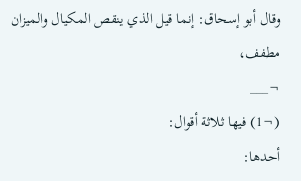وقال أبو إسحاق: إنما قيل الذي ينقص المكيال والميزان مطفف،
¬___
(¬1) فيها ثلاثة أقوال:
أحدها: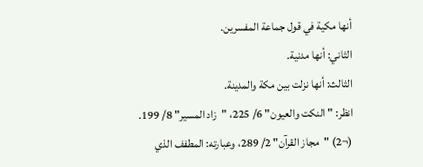أنها مكية في قول جماعة المفسرين.
الثاني: أنها مدنية.
الثالث: أنها نزلت بين مكة والمدينة.
انظر: " النكت والعيون" 6/ 225، "زاد المسير" 8/ 199.
(¬2) "مجاز القرآن" 2/ 289، وعبارته: المطفف الذي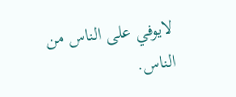لايوفي على الناس من الناس.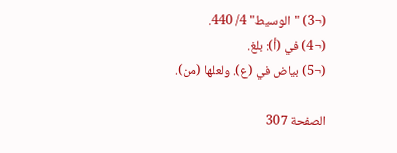(¬3) "الوسيط" 4/ 440.
(¬4) في (أ): بلغ.
(¬5) بياض في (ع). ولعلها (من).

الصفحة 307